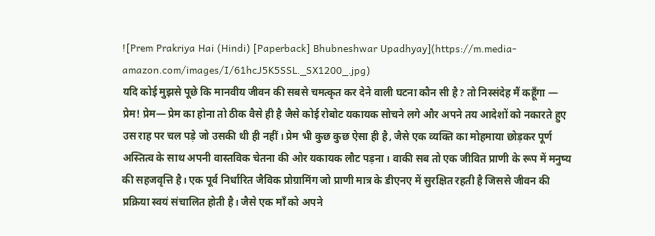![Prem Prakriya Hai (Hindi) [Paperback] Bhubneshwar Upadhyay](https://m.media-amazon.com/images/I/61hcJ5K5SSL._SX1200_.jpg)
यदि कोई मुझसे पूछे कि मानवीय जीवन की सबसे चमत्कृत कर देने वाली घटना कौन सी है? तो निस्संदेह मैं कहूँगा — प्रेम! प्रेम— प्रेम का होना तो ठीक वैसे ही है जैसे कोई रोबोट यकायक सोचने लगे और अपने तय आदेशों को नकारते हुए उस राह पर चल पड़े जो उसकी थी ही नहीं। प्रेम भी कुछ कुछ ऐसा ही है, जैसे एक व्यक्ति का मोहमाया छोड़कर पूर्ण अस्तित्व के साथ अपनी वास्तविक चेतना की ओर यकायक लौट पड़ना। वाकी सब तो एक जीवित प्राणी के रूप में मनुष्य की सहजवृत्ति है। एक पूर्व निर्धारित जैविक प्रोग्रामिंग जो प्राणी मात्र के डीएनए में सुरक्षित रहती है जिससे जीवन की प्रक्रिया स्वयं संचालित होती है। जैसे एक माँ को अपने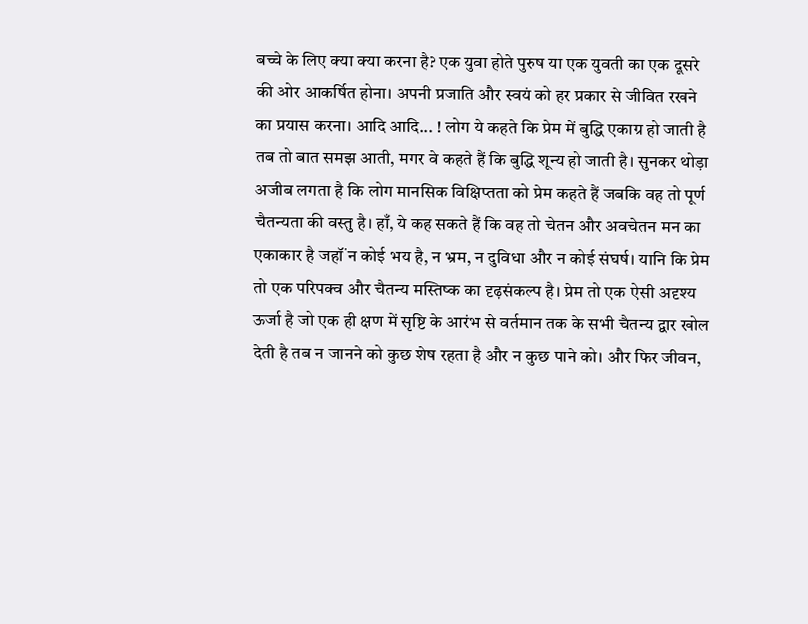बच्चे के लिए क्या क्या करना है? एक युवा होते पुरुष या एक युवती का एक दूसरे की ओर आकर्षित होना। अपनी प्रजाति और स्वयं को हर प्रकार से जीवित रखने का प्रयास करना। आदि आदि... ! लोग ये कहते कि प्रेम में बुद्धि एकाग्र हो जाती है तब तो बात समझ आती, मगर वे कहते हैं कि बुद्धि शून्य हो जाती है। सुनकर थोड़ा अजीब लगता है कि लोग मानसिक विक्षिप्तता को प्रेम कहते हैं जबकि वह तो पूर्ण चैतन्यता की वस्तु है। हाँ, ये कह सकते हैं कि वह तो चेतन और अवचेतन मन का एकाकार है जहॉं न कोई भय है, न भ्रम, न दुविधा और न कोई संघर्ष। यानि कि प्रेम तो एक परिपक्व और चैतन्य मस्तिष्क का दृढ़संकल्प है। प्रेम तो एक ऐसी अदृश्य ऊर्जा है जो एक ही क्षण में सृष्टि के आरंभ से वर्तमान तक के सभी चैतन्य द्वार खोल देती है तब न जानने को कुछ शेष रहता है और न कुछ पाने को। और फिर जीवन,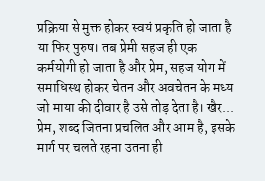प्रक्रिया से मुक्त होकर स्वयं प्रकृति हो जाता है या फिर पुरुष। तब प्रेमी सहज ही एक कर्मयोगी हो जाता है और प्रेम, सहज योग में समाधिस्थ होकर चेतन और अवचेतन के मध्य जो माया की दीवार है उसे तोड़ देता है। खैर... प्रेम, शब्द जितना प्रचलित और आम है, इसके मार्ग पर चलते रहना उतना ही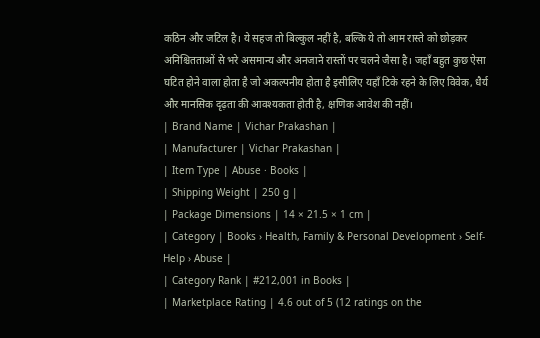कठिन और जटिल है। ये सहज तो बिल्कुल नहीं है, बल्कि ये तो आम रास्ते को छोड़कर अनिश्चितताओं से भरे असमान्य और अनजाने रास्तों पर चलने जैसा है। जहॉं बहुत कुछ ऐसा घटित होने वाला होता है जो अकल्पनीय होता है इसीलिए यहाँ टिके रहने के लिए विवेक, धैर्य और मानसिक दृढ़ता की आवश्यकता होती है, क्षणिक आवेश की नहीं।
| Brand Name | Vichar Prakashan |
| Manufacturer | Vichar Prakashan |
| Item Type | Abuse · Books |
| Shipping Weight | 250 g |
| Package Dimensions | 14 × 21.5 × 1 cm |
| Category | Books › Health, Family & Personal Development › Self-Help › Abuse |
| Category Rank | #212,001 in Books |
| Marketplace Rating | 4.6 out of 5 (12 ratings on the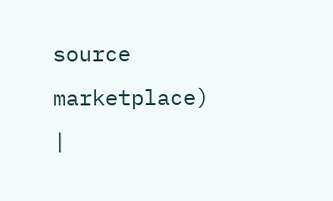source marketplace) |